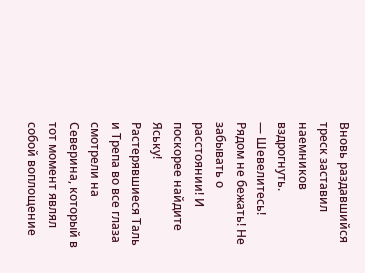Вновь раздавшийся треск заставил наемников вздрогнуть.
— Шевелитесь! Рядом не бежать! Не забывать о расстоянии! И поскорее найдите Яську!
Растерявшиеся Таль и Трепа во все глаза смотрели на Северина, который в тот момент являл собой воплощение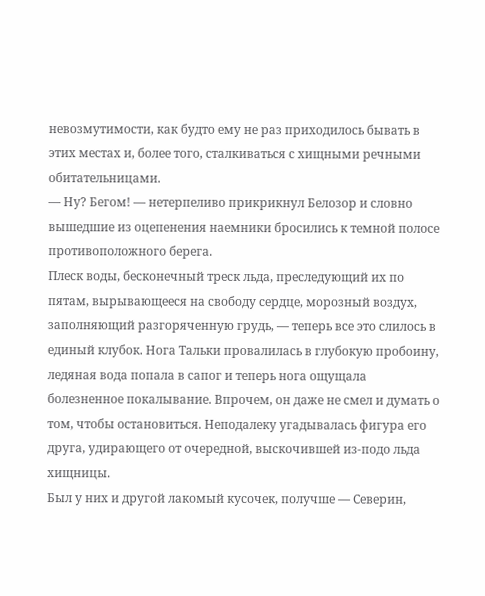невозмутимости, как будто ему не раз приходилось бывать в этих местах и, более того, сталкиваться с хищными речными обитательницами.
— Ну? Бегом! — нетерпеливо прикрикнул Белозор и словно вышедшие из оцепенения наемники бросились к темной полосе противоположного берега.
Плеск воды, бесконечный треск льда, преследующий их по пятам, вырывающееся на свободу сердце, морозный воздух, заполняющий разгоряченную грудь, — теперь все это слилось в единый клубок. Нога Тальки провалилась в глубокую пробоину, ледяная вода попала в сапог и теперь нога ощущала болезненное покалывание. Впрочем, он даже не смел и думать о том, чтобы остановиться. Неподалеку угадывалась фигура его друга, удирающего от очередной, выскочившей из-подо льда хищницы.
Был у них и другой лакомый кусочек, получше — Северин,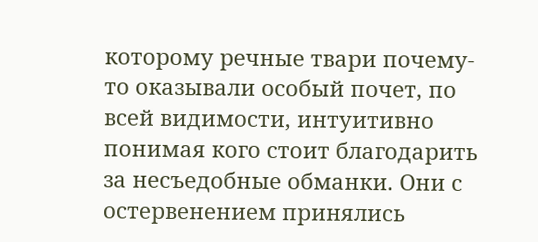которому речные твари почему-то оказывали особый почет, по всей видимости, интуитивно понимая кого стоит благодарить за несъедобные обманки. Они с остервенением принялись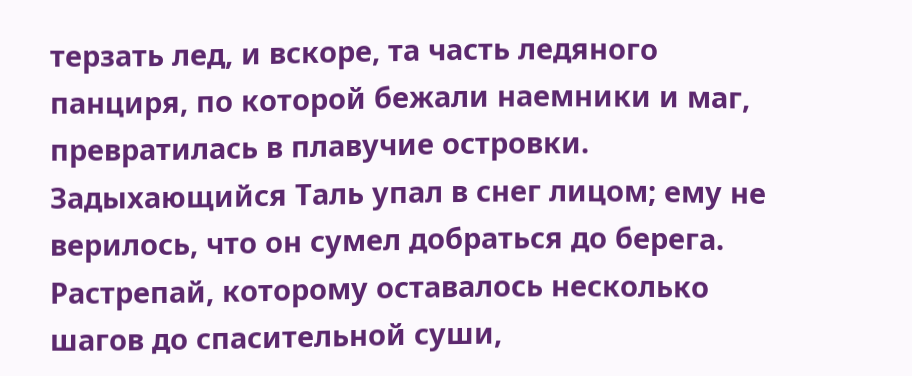терзать лед, и вскоре, та часть ледяного панциря, по которой бежали наемники и маг, превратилась в плавучие островки.
Задыхающийся Таль упал в снег лицом; ему не верилось, что он сумел добраться до берега. Растрепай, которому оставалось несколько шагов до спасительной суши,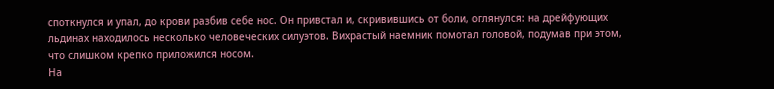споткнулся и упал, до крови разбив себе нос. Он привстал и, скривившись от боли, оглянулся: на дрейфующих льдинах находилось несколько человеческих силуэтов. Вихрастый наемник помотал головой, подумав при этом, что слишком крепко приложился носом.
На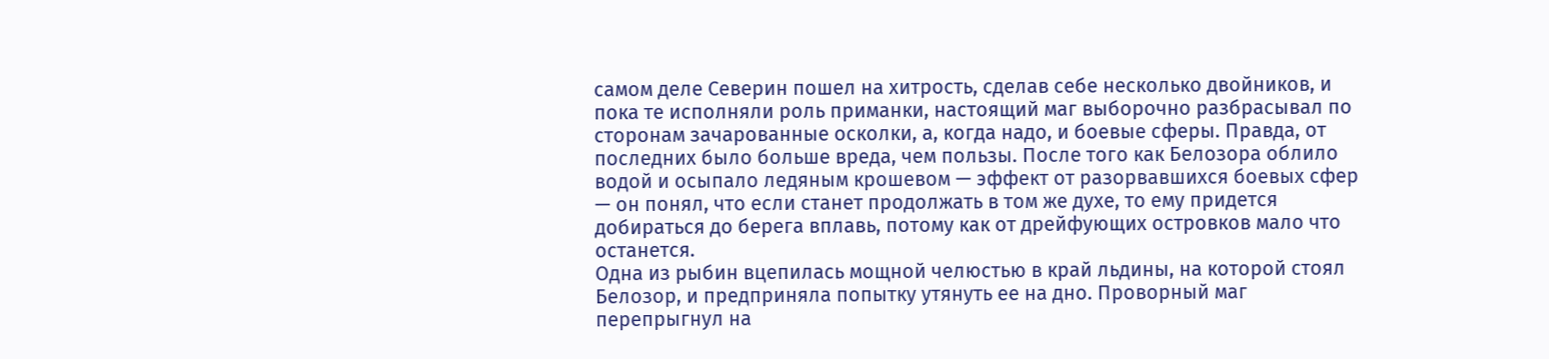самом деле Северин пошел на хитрость, сделав себе несколько двойников, и пока те исполняли роль приманки, настоящий маг выборочно разбрасывал по сторонам зачарованные осколки, а, когда надо, и боевые сферы. Правда, от последних было больше вреда, чем пользы. После того как Белозора облило водой и осыпало ледяным крошевом — эффект от разорвавшихся боевых сфер — он понял, что если станет продолжать в том же духе, то ему придется добираться до берега вплавь, потому как от дрейфующих островков мало что останется.
Одна из рыбин вцепилась мощной челюстью в край льдины, на которой стоял Белозор, и предприняла попытку утянуть ее на дно. Проворный маг перепрыгнул на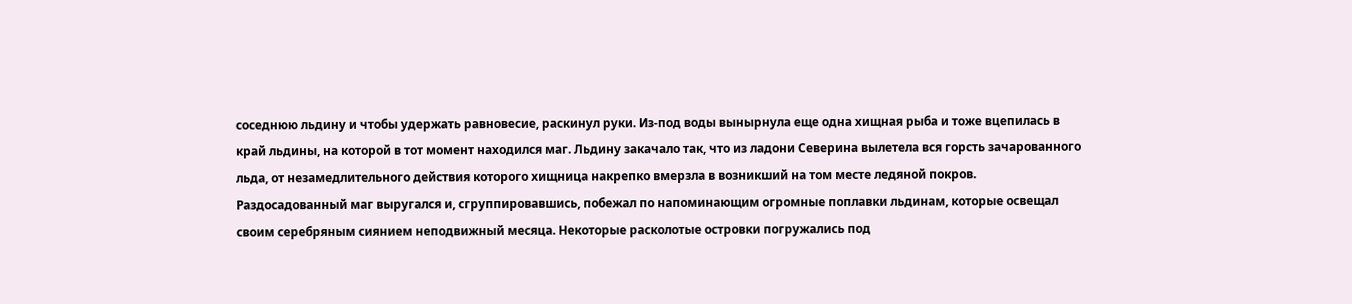соседнюю льдину и чтобы удержать равновесие, раскинул руки. Из-под воды вынырнула еще одна хищная рыба и тоже вцепилась в край льдины, на которой в тот момент находился маг. Льдину закачало так, что из ладони Северина вылетела вся горсть зачарованного льда, от незамедлительного действия которого хищница накрепко вмерзла в возникший на том месте ледяной покров.
Раздосадованный маг выругался и, сгруппировавшись, побежал по напоминающим огромные поплавки льдинам, которые освещал своим серебряным сиянием неподвижный месяца. Некоторые расколотые островки погружались под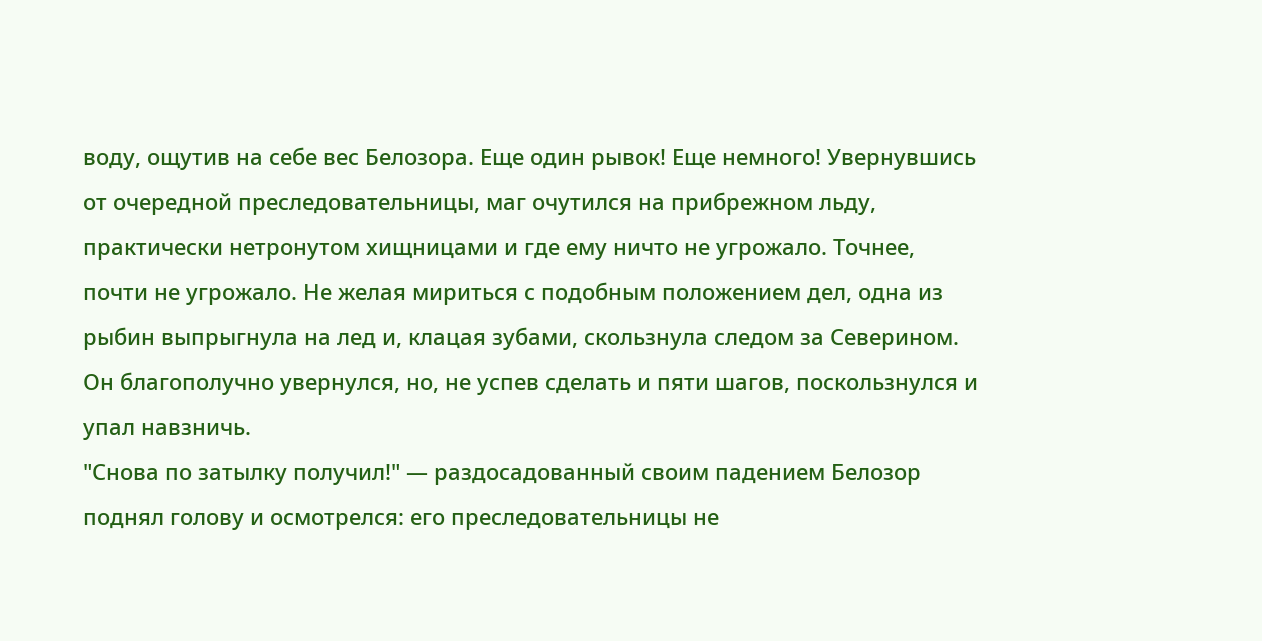воду, ощутив на себе вес Белозора. Еще один рывок! Еще немного! Увернувшись от очередной преследовательницы, маг очутился на прибрежном льду, практически нетронутом хищницами и где ему ничто не угрожало. Точнее, почти не угрожало. Не желая мириться с подобным положением дел, одна из рыбин выпрыгнула на лед и, клацая зубами, скользнула следом за Северином. Он благополучно увернулся, но, не успев сделать и пяти шагов, поскользнулся и упал навзничь.
"Снова по затылку получил!" — раздосадованный своим падением Белозор поднял голову и осмотрелся: его преследовательницы не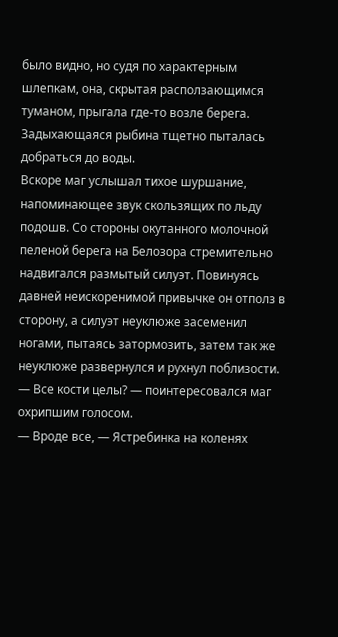было видно, но судя по характерным шлепкам, она, скрытая расползающимся туманом, прыгала где-то возле берега. Задыхающаяся рыбина тщетно пыталась добраться до воды.
Вскоре маг услышал тихое шуршание, напоминающее звук скользящих по льду подошв. Со стороны окутанного молочной пеленой берега на Белозора стремительно надвигался размытый силуэт. Повинуясь давней неискоренимой привычке он отполз в сторону, а силуэт неуклюже засеменил ногами, пытаясь затормозить, затем так же неуклюже развернулся и рухнул поблизости.
— Все кости целы? — поинтересовался маг охрипшим голосом.
— Вроде все, — Ястребинка на коленях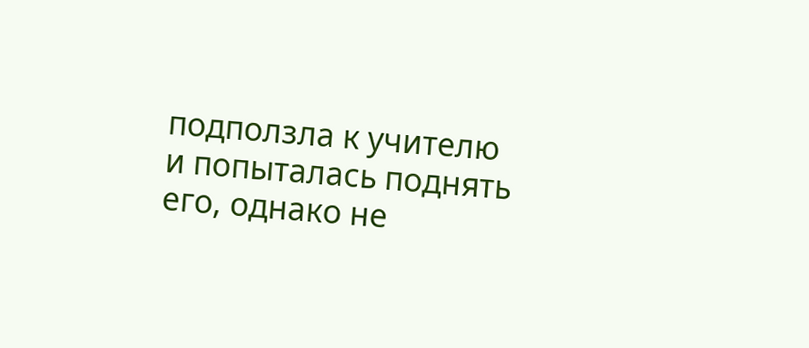подползла к учителю и попыталась поднять его, однако не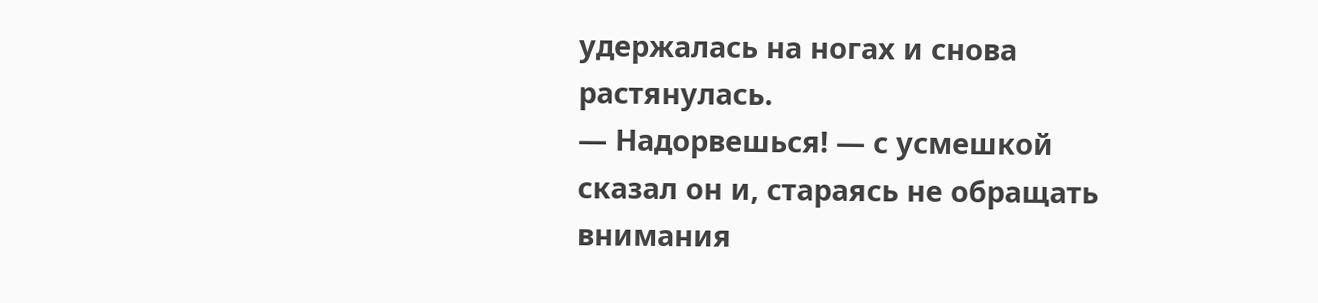удержалась на ногах и снова растянулась.
— Надорвешься! — с усмешкой сказал он и, стараясь не обращать внимания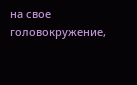на свое головокружение,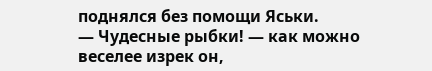поднялся без помощи Яськи.
— Чудесные рыбки! — как можно веселее изрек он,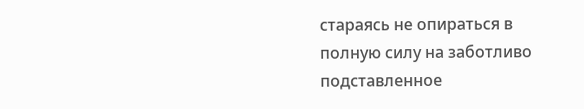стараясь не опираться в полную силу на заботливо подставленное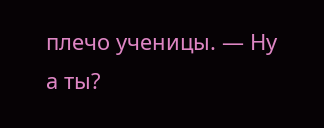плечо ученицы. — Ну а ты?